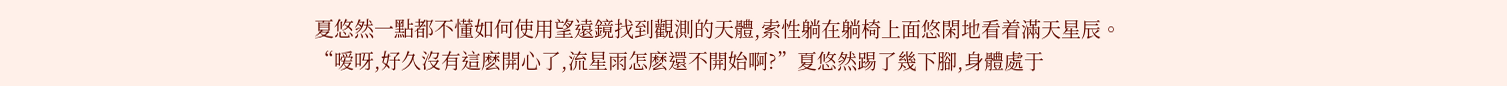夏悠然一點都不懂如何使用望遠鏡找到觀測的天體,索性躺在躺椅上面悠閑地看着滿天星辰。
“嗳呀,好久沒有這麽開心了,流星雨怎麽還不開始啊?”夏悠然踢了幾下腳,身體處于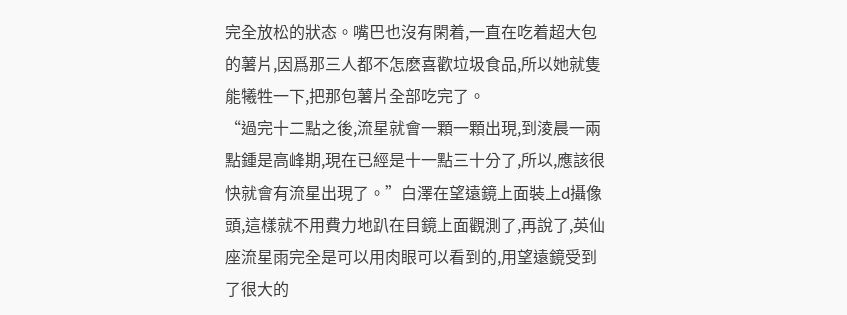完全放松的狀态。嘴巴也沒有閑着,一直在吃着超大包的薯片,因爲那三人都不怎麽喜歡垃圾食品,所以她就隻能犧牲一下,把那包薯片全部吃完了。
“過完十二點之後,流星就會一顆一顆出現,到淩晨一兩點鍾是高峰期,現在已經是十一點三十分了,所以,應該很快就會有流星出現了。”白澤在望遠鏡上面裝上d攝像頭,這樣就不用費力地趴在目鏡上面觀測了,再說了,英仙座流星雨完全是可以用肉眼可以看到的,用望遠鏡受到了很大的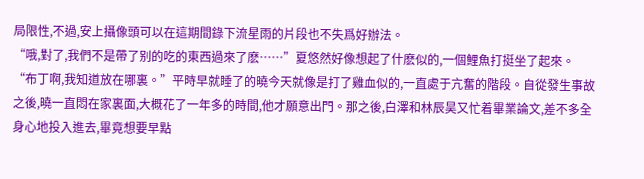局限性,不過,安上攝像頭可以在這期間錄下流星雨的片段也不失爲好辦法。
“哦,對了,我們不是帶了别的吃的東西過來了麽……”夏悠然好像想起了什麽似的,一個鯉魚打挺坐了起來。
“布丁啊,我知道放在哪裏。”平時早就睡了的曉今天就像是打了雞血似的,一直處于亢奮的階段。自從發生事故之後,曉一直悶在家裏面,大概花了一年多的時間,他才願意出門。那之後,白澤和林辰昊又忙着畢業論文,差不多全身心地投入進去,畢竟想要早點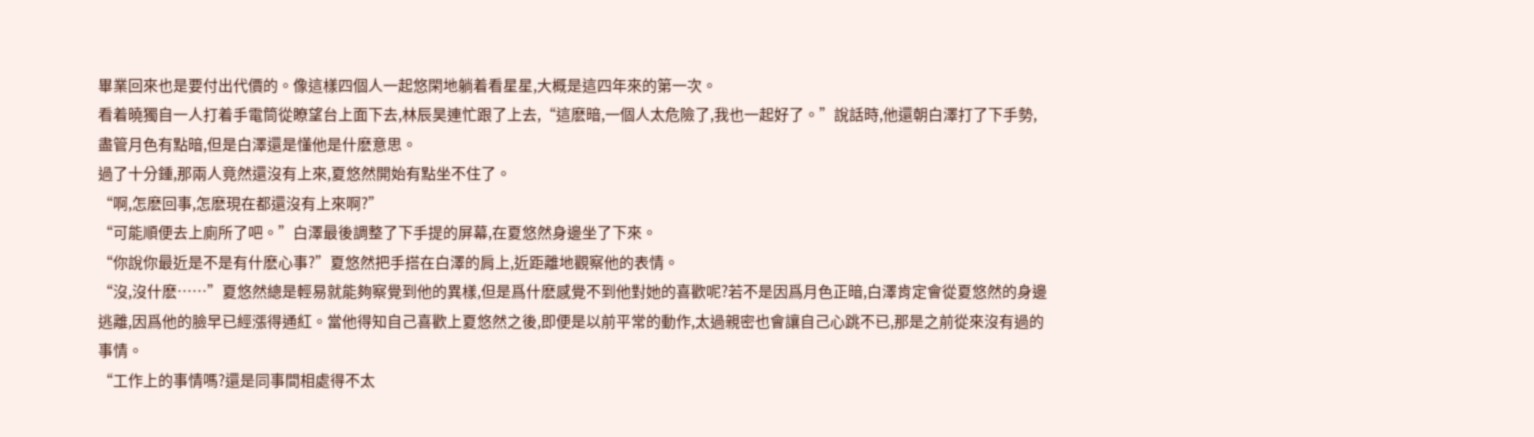畢業回來也是要付出代價的。像這樣四個人一起悠閑地躺着看星星,大概是這四年來的第一次。
看着曉獨自一人打着手電筒從瞭望台上面下去,林辰昊連忙跟了上去,“這麽暗,一個人太危險了,我也一起好了。”說話時,他還朝白澤打了下手勢,盡管月色有點暗,但是白澤還是懂他是什麽意思。
過了十分鍾,那兩人竟然還沒有上來,夏悠然開始有點坐不住了。
“啊,怎麽回事,怎麽現在都還沒有上來啊?”
“可能順便去上廁所了吧。”白澤最後調整了下手提的屏幕,在夏悠然身邊坐了下來。
“你說你最近是不是有什麽心事?”夏悠然把手搭在白澤的肩上,近距離地觀察他的表情。
“沒,沒什麽……”夏悠然總是輕易就能夠察覺到他的異樣,但是爲什麽感覺不到他對她的喜歡呢?若不是因爲月色正暗,白澤肯定會從夏悠然的身邊逃離,因爲他的臉早已經漲得通紅。當他得知自己喜歡上夏悠然之後,即便是以前平常的動作,太過親密也會讓自己心跳不已,那是之前從來沒有過的事情。
“工作上的事情嗎?還是同事間相處得不太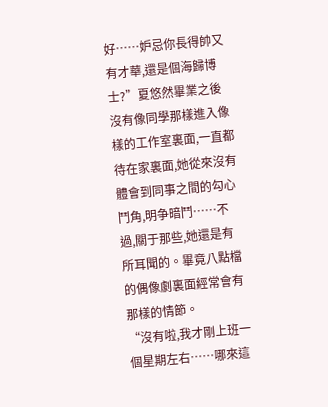好……妒忌你長得帥又有才華,還是個海歸博士?”夏悠然畢業之後沒有像同學那樣進入像樣的工作室裏面,一直都待在家裏面,她從來沒有體會到同事之間的勾心鬥角,明争暗鬥……不過,關于那些,她還是有所耳聞的。畢竟八點檔的偶像劇裏面經常會有那樣的情節。
“沒有啦,我才剛上班一個星期左右……哪來這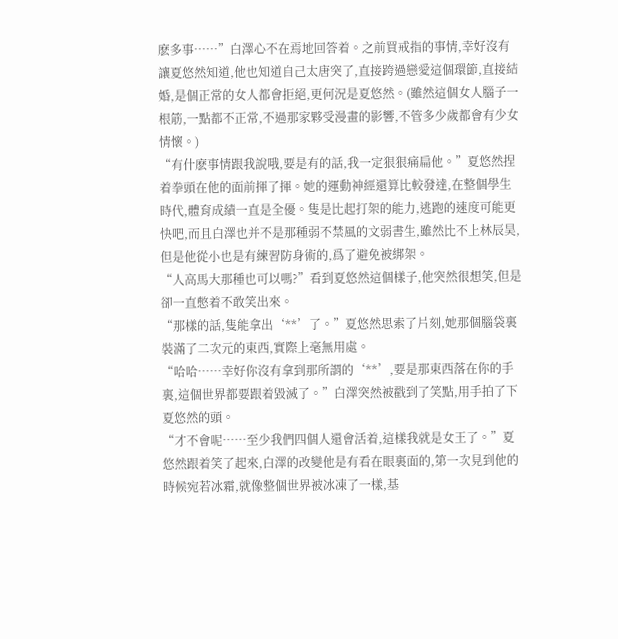麽多事……”白澤心不在焉地回答着。之前買戒指的事情,幸好沒有讓夏悠然知道,他也知道自己太唐突了,直接跨過戀愛這個環節,直接結婚,是個正常的女人都會拒絕,更何況是夏悠然。(雖然這個女人腦子一根筋,一點都不正常,不過那家夥受漫畫的影響,不管多少歲都會有少女情懷。)
“有什麽事情跟我說哦,要是有的話,我一定狠狠痛扁他。”夏悠然捏着拳頭在他的面前揮了揮。她的運動神經還算比較發達,在整個學生時代,體育成績一直是全優。隻是比起打架的能力,逃跑的速度可能更快吧,而且白澤也并不是那種弱不禁風的文弱書生,雖然比不上林辰昊,但是他從小也是有練習防身術的,爲了避免被綁架。
“人高馬大那種也可以嗎?”看到夏悠然這個樣子,他突然很想笑,但是卻一直憋着不敢笑出來。
“那樣的話,隻能拿出‘**’了。”夏悠然思索了片刻,她那個腦袋裏裝滿了二次元的東西,實際上毫無用處。
“哈哈……幸好你沒有拿到那所謂的‘**’,要是那東西落在你的手裏,這個世界都要跟着毀滅了。”白澤突然被戳到了笑點,用手拍了下夏悠然的頭。
“才不會呢……至少我們四個人還會活着,這樣我就是女王了。”夏悠然跟着笑了起來,白澤的改變他是有看在眼裏面的,第一次見到他的時候宛若冰霜,就像整個世界被冰凍了一樣,基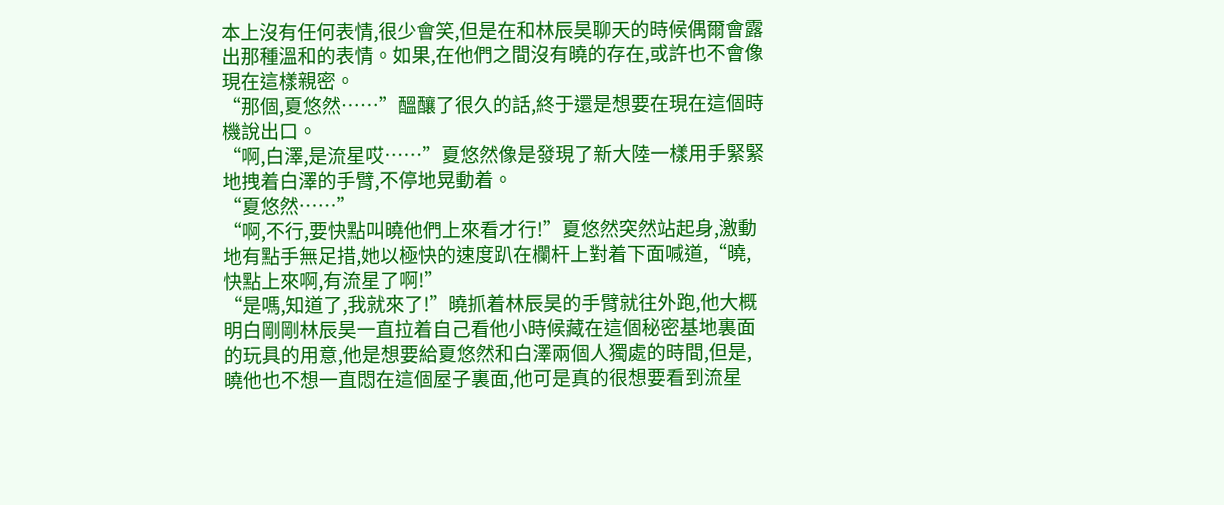本上沒有任何表情,很少會笑,但是在和林辰昊聊天的時候偶爾會露出那種溫和的表情。如果,在他們之間沒有曉的存在,或許也不會像現在這樣親密。
“那個,夏悠然……”醞釀了很久的話,終于還是想要在現在這個時機說出口。
“啊,白澤,是流星哎……”夏悠然像是發現了新大陸一樣用手緊緊地拽着白澤的手臂,不停地晃動着。
“夏悠然……”
“啊,不行,要快點叫曉他們上來看才行!”夏悠然突然站起身,激動地有點手無足措,她以極快的速度趴在欄杆上對着下面喊道,“曉,快點上來啊,有流星了啊!”
“是嗎,知道了,我就來了!”曉抓着林辰昊的手臂就往外跑,他大概明白剛剛林辰昊一直拉着自己看他小時候藏在這個秘密基地裏面的玩具的用意,他是想要給夏悠然和白澤兩個人獨處的時間,但是,曉他也不想一直悶在這個屋子裏面,他可是真的很想要看到流星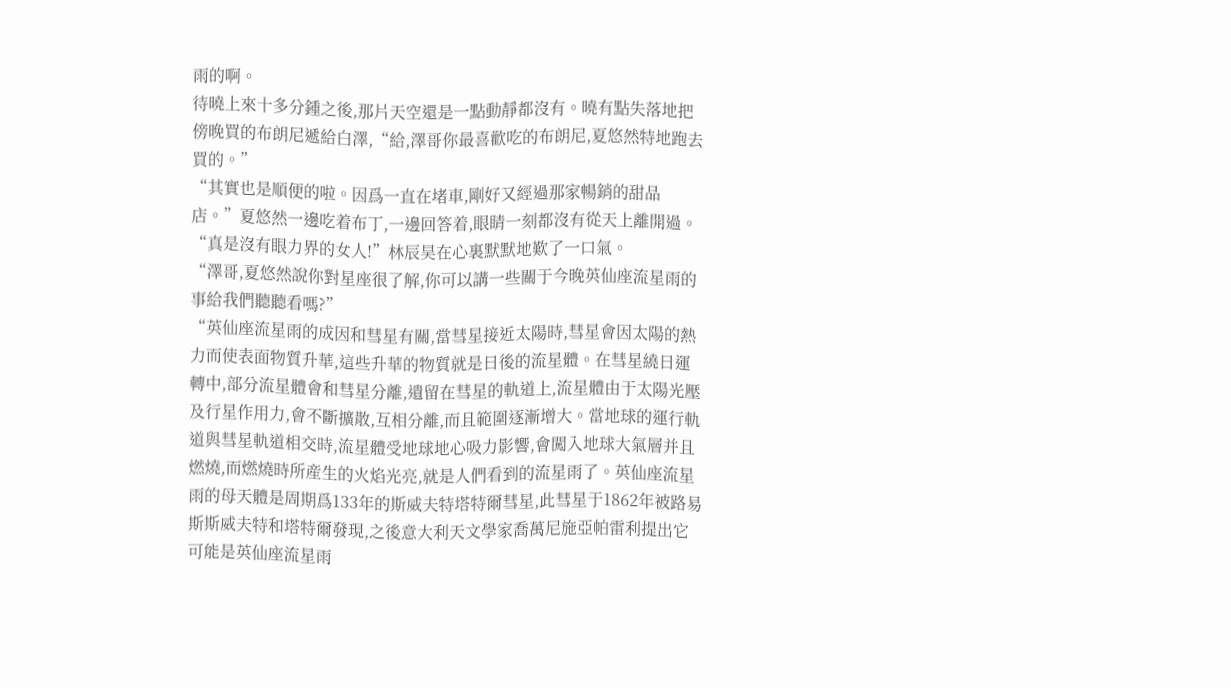雨的啊。
待曉上來十多分鍾之後,那片天空還是一點動靜都沒有。曉有點失落地把傍晚買的布朗尼遞給白澤,“給,澤哥你最喜歡吃的布朗尼,夏悠然特地跑去買的。”
“其實也是順便的啦。因爲一直在堵車,剛好又經過那家暢銷的甜品店。”夏悠然一邊吃着布丁,一邊回答着,眼睛一刻都沒有從天上離開過。
“真是沒有眼力界的女人!”林辰昊在心裏默默地歎了一口氣。
“澤哥,夏悠然說你對星座很了解,你可以講一些關于今晚英仙座流星雨的事給我們聽聽看嗎?”
“英仙座流星雨的成因和彗星有關,當彗星接近太陽時,彗星會因太陽的熱力而使表面物質升華,這些升華的物質就是日後的流星體。在彗星繞日運轉中,部分流星體會和彗星分離,遺留在彗星的軌道上,流星體由于太陽光壓及行星作用力,會不斷擴散,互相分離,而且範圍逐漸增大。當地球的運行軌道與彗星軌道相交時,流星體受地球地心吸力影響,會闖入地球大氣層并且燃燒,而燃燒時所産生的火焰光亮,就是人們看到的流星雨了。英仙座流星雨的母天體是周期爲133年的斯威夫特塔特爾彗星,此彗星于1862年被路易斯斯威夫特和塔特爾發現,之後意大利天文學家喬萬尼施亞帕雷利提出它可能是英仙座流星雨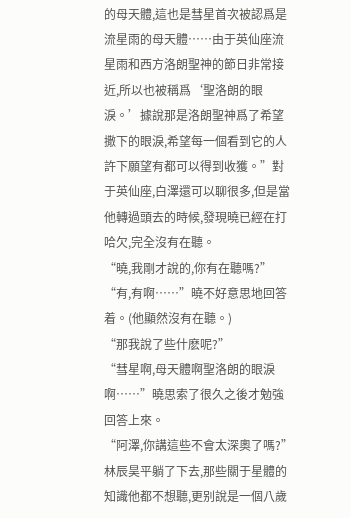的母天體,這也是彗星首次被認爲是流星雨的母天體……由于英仙座流星雨和西方洛朗聖神的節日非常接近,所以也被稱爲‘聖洛朗的眼淚。’據說那是洛朗聖神爲了希望撒下的眼淚,希望每一個看到它的人許下願望有都可以得到收獲。”對于英仙座,白澤還可以聊很多,但是當他轉過頭去的時候,發現曉已經在打哈欠,完全沒有在聽。
“曉,我剛才說的,你有在聽嗎?”
“有,有啊……”曉不好意思地回答着。(他顯然沒有在聽。)
“那我說了些什麽呢?”
“彗星啊,母天體啊聖洛朗的眼淚啊……”曉思索了很久之後才勉強回答上來。
“阿澤,你講這些不會太深奧了嗎?”林辰昊平躺了下去,那些關于星體的知識他都不想聽,更别說是一個八歲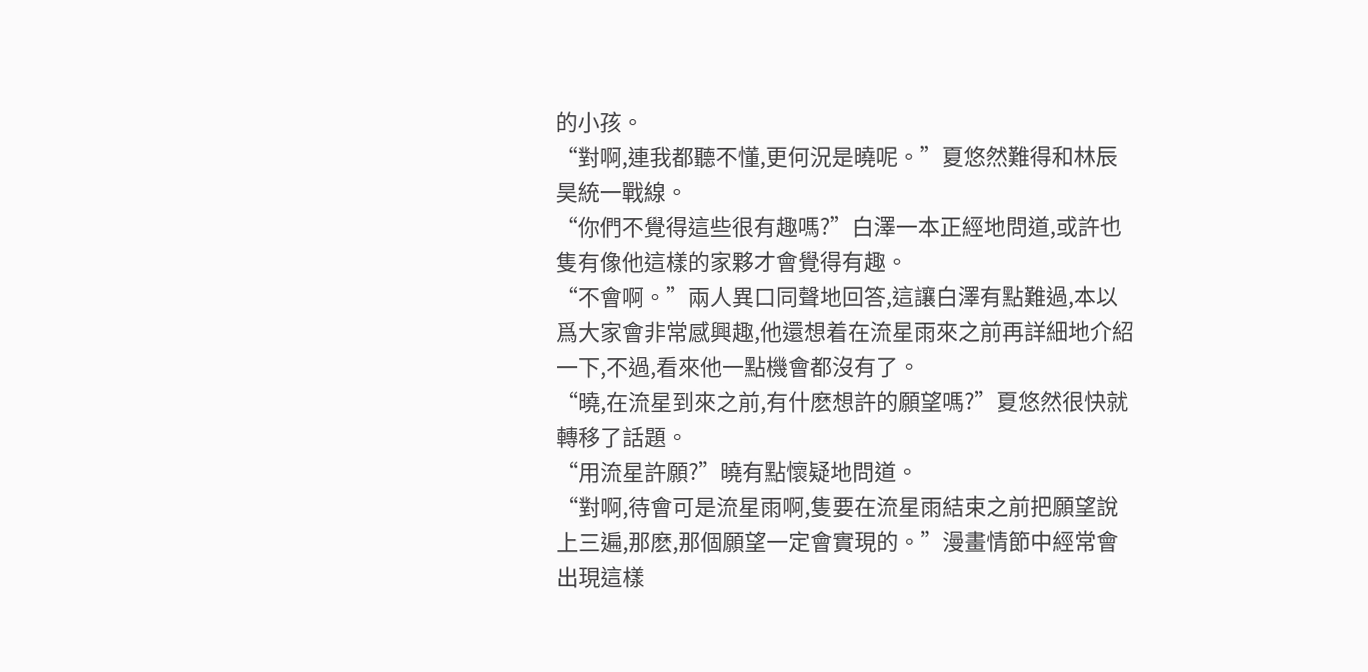的小孩。
“對啊,連我都聽不懂,更何況是曉呢。”夏悠然難得和林辰昊統一戰線。
“你們不覺得這些很有趣嗎?”白澤一本正經地問道,或許也隻有像他這樣的家夥才會覺得有趣。
“不會啊。”兩人異口同聲地回答,這讓白澤有點難過,本以爲大家會非常感興趣,他還想着在流星雨來之前再詳細地介紹一下,不過,看來他一點機會都沒有了。
“曉,在流星到來之前,有什麽想許的願望嗎?”夏悠然很快就轉移了話題。
“用流星許願?”曉有點懷疑地問道。
“對啊,待會可是流星雨啊,隻要在流星雨結束之前把願望說上三遍,那麽,那個願望一定會實現的。”漫畫情節中經常會出現這樣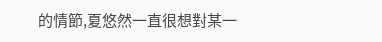的情節,夏悠然一直很想對某一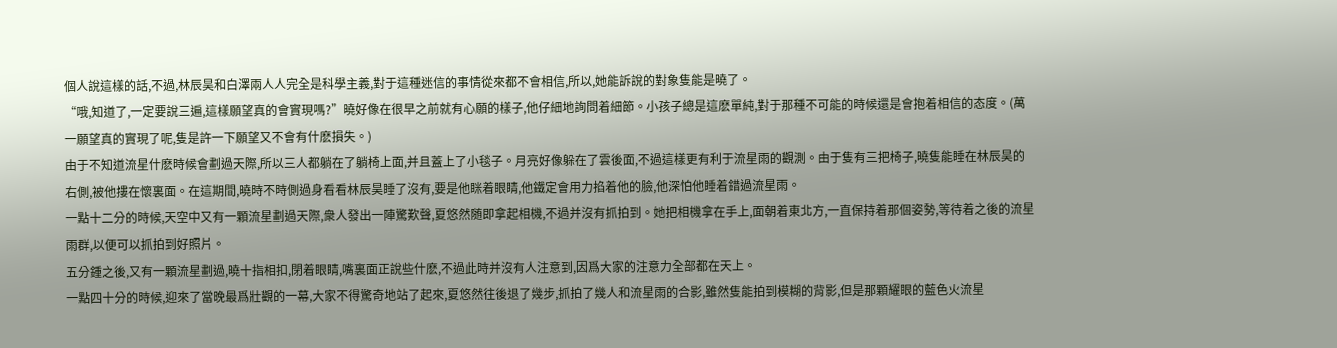個人說這樣的話,不過,林辰昊和白澤兩人人完全是科學主義,對于這種迷信的事情從來都不會相信,所以,她能訴說的對象隻能是曉了。
“哦,知道了,一定要說三遍,這樣願望真的會實現嗎?”曉好像在很早之前就有心願的樣子,他仔細地詢問着細節。小孩子總是這麽單純,對于那種不可能的時候還是會抱着相信的态度。(萬一願望真的實現了呢,隻是許一下願望又不會有什麽損失。)
由于不知道流星什麽時候會劃過天際,所以三人都躺在了躺椅上面,并且蓋上了小毯子。月亮好像躲在了雲後面,不過這樣更有利于流星雨的觀測。由于隻有三把椅子,曉隻能睡在林辰昊的右側,被他摟在懷裏面。在這期間,曉時不時側過身看看林辰昊睡了沒有,要是他眯着眼睛,他鐵定會用力掐着他的臉,他深怕他睡着錯過流星雨。
一點十二分的時候,天空中又有一顆流星劃過天際,衆人發出一陣驚歎聲,夏悠然随即拿起相機,不過并沒有抓拍到。她把相機拿在手上,面朝着東北方,一直保持着那個姿勢,等待着之後的流星雨群,以便可以抓拍到好照片。
五分鍾之後,又有一顆流星劃過,曉十指相扣,閉着眼睛,嘴裏面正說些什麽,不過此時并沒有人注意到,因爲大家的注意力全部都在天上。
一點四十分的時候,迎來了當晚最爲壯觀的一幕,大家不得驚奇地站了起來,夏悠然往後退了幾步,抓拍了幾人和流星雨的合影,雖然隻能拍到模糊的背影,但是那顆耀眼的藍色火流星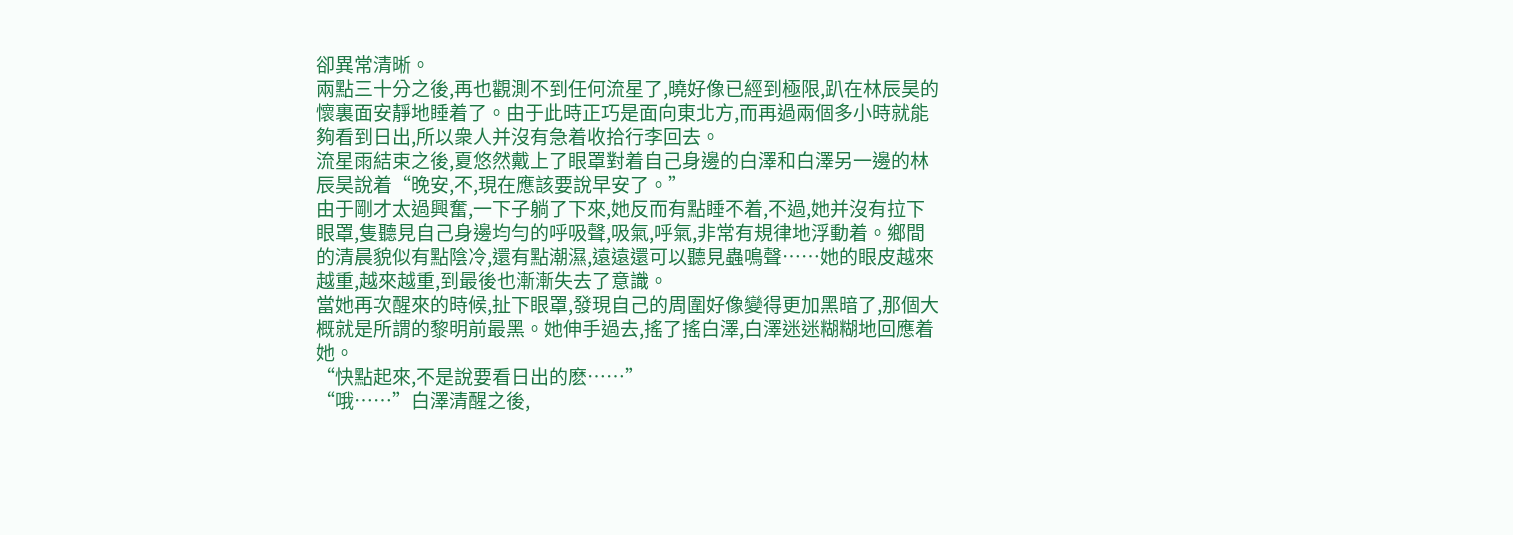卻異常清晰。
兩點三十分之後,再也觀測不到任何流星了,曉好像已經到極限,趴在林辰昊的懷裏面安靜地睡着了。由于此時正巧是面向東北方,而再過兩個多小時就能夠看到日出,所以衆人并沒有急着收拾行李回去。
流星雨結束之後,夏悠然戴上了眼罩對着自己身邊的白澤和白澤另一邊的林辰昊說着“晚安,不,現在應該要說早安了。”
由于剛才太過興奮,一下子躺了下來,她反而有點睡不着,不過,她并沒有拉下眼罩,隻聽見自己身邊均勻的呼吸聲,吸氣,呼氣,非常有規律地浮動着。鄉間的清晨貌似有點陰冷,還有點潮濕,遠遠還可以聽見蟲鳴聲……她的眼皮越來越重,越來越重,到最後也漸漸失去了意識。
當她再次醒來的時候,扯下眼罩,發現自己的周圍好像變得更加黑暗了,那個大概就是所謂的黎明前最黑。她伸手過去,搖了搖白澤,白澤迷迷糊糊地回應着她。
“快點起來,不是說要看日出的麽……”
“哦……”白澤清醒之後,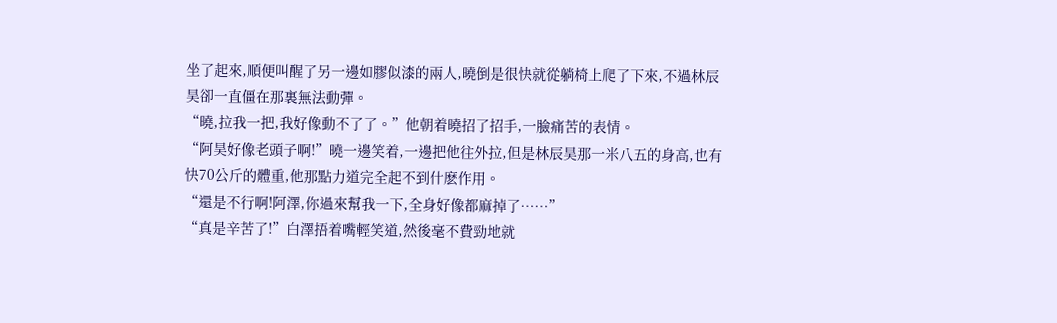坐了起來,順便叫醒了另一邊如膠似漆的兩人,曉倒是很快就從躺椅上爬了下來,不過林辰昊卻一直僵在那裏無法動彈。
“曉,拉我一把,我好像動不了了。”他朝着曉招了招手,一臉痛苦的表情。
“阿昊好像老頭子啊!”曉一邊笑着,一邊把他往外拉,但是林辰昊那一米八五的身高,也有快70公斤的體重,他那點力道完全起不到什麽作用。
“還是不行啊!阿澤,你過來幫我一下,全身好像都麻掉了……”
“真是辛苦了!”白澤捂着嘴輕笑道,然後毫不費勁地就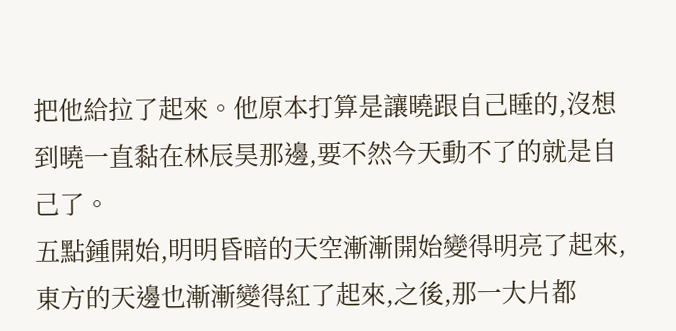把他給拉了起來。他原本打算是讓曉跟自己睡的,沒想到曉一直黏在林辰昊那邊,要不然今天動不了的就是自己了。
五點鍾開始,明明昏暗的天空漸漸開始變得明亮了起來,東方的天邊也漸漸變得紅了起來,之後,那一大片都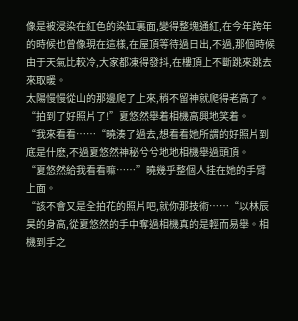像是被浸染在紅色的染缸裏面,變得整塊通紅,在今年跨年的時候也曾像現在這樣,在屋頂等待過日出,不過,那個時候由于天氣比較冷,大家都凍得發抖,在樓頂上不斷跳來跳去來取暖。
太陽慢慢從山的那邊爬了上來,稍不留神就爬得老高了。
“拍到了好照片了!”夏悠然舉着相機高興地笑着。
“我來看看……“曉湊了過去,想看看她所謂的好照片到底是什麽,不過夏悠然神秘兮兮地地相機舉過頭頂。
“夏悠然給我看看嘛……”曉幾乎整個人挂在她的手臂上面。
“該不會又是全拍花的照片吧,就你那技術……“以林辰昊的身高,從夏悠然的手中奪過相機真的是輕而易舉。相機到手之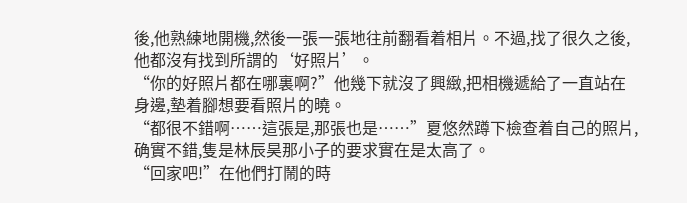後,他熟練地開機,然後一張一張地往前翻看着相片。不過,找了很久之後,他都沒有找到所謂的‘好照片’。
“你的好照片都在哪裏啊?”他幾下就沒了興緻,把相機遞給了一直站在身邊,墊着腳想要看照片的曉。
“都很不錯啊……這張是,那張也是……”夏悠然蹲下檢查着自己的照片,确實不錯,隻是林辰昊那小子的要求實在是太高了。
“回家吧!”在他們打鬧的時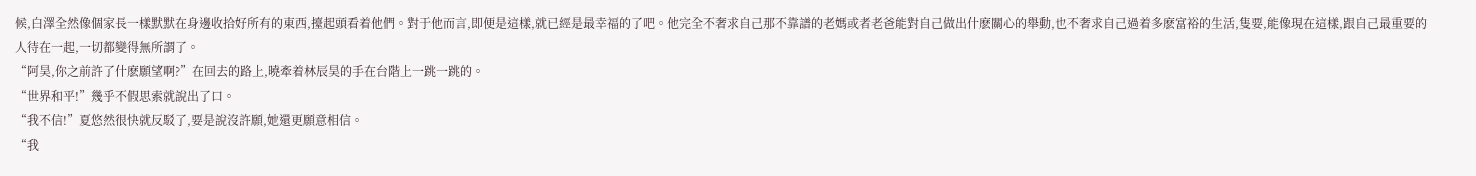候,白澤全然像個家長一樣默默在身邊收拾好所有的東西,擡起頭看着他們。對于他而言,即便是這樣,就已經是最幸福的了吧。他完全不奢求自己那不靠譜的老媽或者老爸能對自己做出什麽關心的舉動,也不奢求自己過着多麽富裕的生活,隻要,能像現在這樣,跟自己最重要的人待在一起,一切都變得無所謂了。
“阿昊,你之前許了什麽願望啊?”在回去的路上,曉牽着林辰昊的手在台階上一跳一跳的。
“世界和平!”幾乎不假思索就說出了口。
“我不信!”夏悠然很快就反駁了,要是說沒許願,她還更願意相信。
“我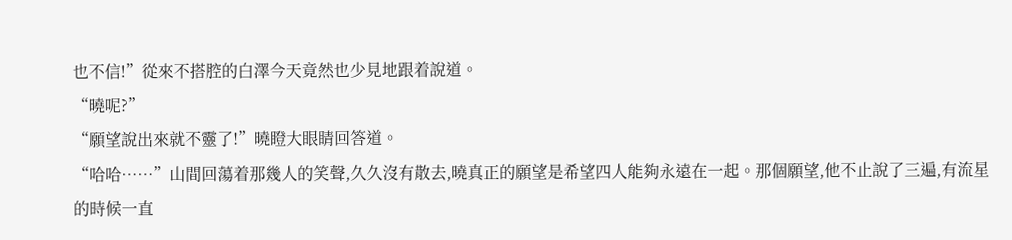也不信!”從來不搭腔的白澤今天竟然也少見地跟着說道。
“曉呢?”
“願望說出來就不靈了!”曉瞪大眼睛回答道。
“哈哈……”山間回蕩着那幾人的笑聲,久久沒有散去,曉真正的願望是希望四人能夠永遠在一起。那個願望,他不止說了三遍,有流星的時候一直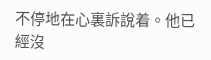不停地在心裏訴說着。他已經沒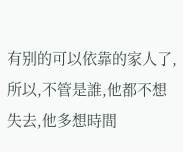有别的可以依靠的家人了,所以,不管是誰,他都不想失去,他多想時間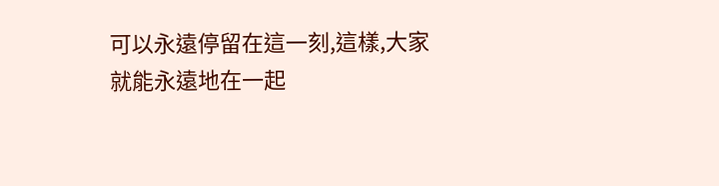可以永遠停留在這一刻,這樣,大家就能永遠地在一起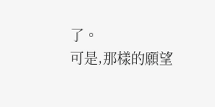了。
可是,那樣的願望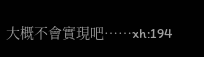大概不會實現吧……xh:194